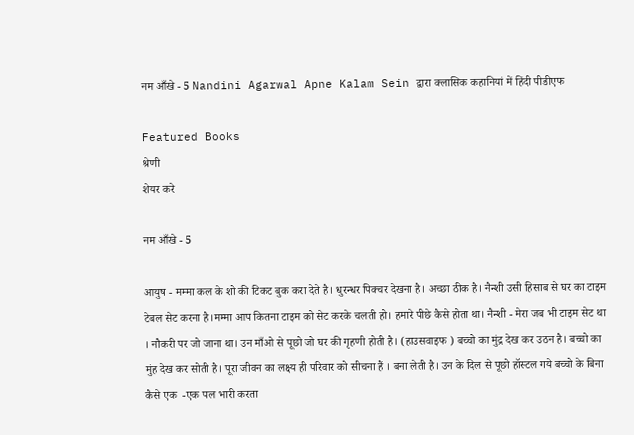नम आँखे - 5 Nandini Agarwal Apne Kalam Sein द्वारा क्लासिक कहानियां में हिंदी पीडीएफ

Featured Books
श्रेणी
शेयर करे

नम आँखे - 5

आयुष - मम्मा कल के शो की टिकट बुक करा देते है। धुरन्धर पिक्चर देखना है। अच्छा ठीक है। नैन्शी उसी हिसाब से घर का टाइम टेबल सेट करना है।मम्मा आप कितना टाइम को सेट करके चलती हो। हमारे पीछे कैसे होता था। नैन्शी - मेरा जब भी टाइम सेट था । नौकरी पर जो जाना था। उन माँओ से पूछो जो घर की गृहणी होती है। (हाउसवाइफ ) बच्चो का मुंद्र देख कर उठन है। बच्चो का मुंह देख कर सोती है। पूरा जीवन का लक्ष्य ही परिवार को सीचना हैं । बना लेती है। उन के दिल से पूछो हॉस्टल गये बच्चो के बिना कैसे एक  -एक पल भारी करता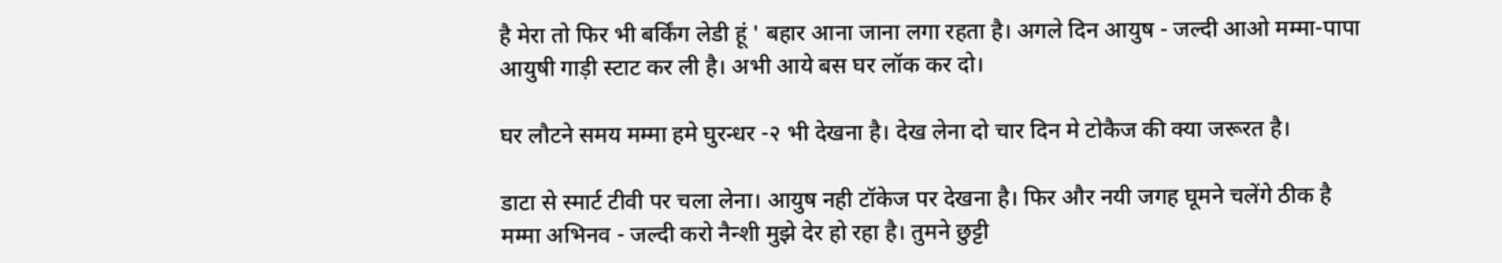है मेरा तो फिर भी बर्किंग लेडी हूं ' बहार आना जाना लगा रहता है। अगले दिन आयुष - जल्दी आओ मम्मा-पापा आयुषी गाड़ी स्टाट कर ली है। अभी आये बस घर लॉक कर दो।

घर लौटने समय मम्मा हमे घुरन्धर -२ भी देखना है। देख लेना दो चार दिन मे टोकैज की क्या जरूरत है।

डाटा से स्मार्ट टीवी पर चला लेना। आयुष नही टॉकेज पर देखना है। फिर और नयी जगह घूमने चलेंगे ठीक है मम्मा अभिनव - जल्दी करो नैन्शी मुझे देर हो रहा है। तुमने छुट्टी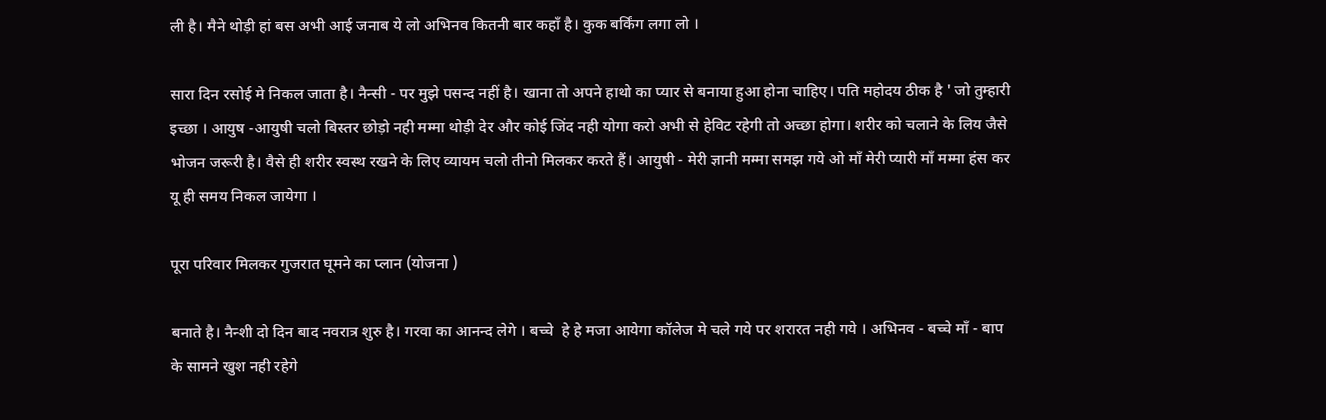ली है। मैने थोड़ी हां बस अभी आई जनाब ये लो अभिनव कितनी बार कहाँ है। कुक बर्किंग लगा लो ।

सारा दिन रसोई मे निकल जाता है। नैन्सी - पर मुझे पसन्द नहीं है। खाना तो अपने हाथो का प्यार से बनाया हुआ होना चाहिए। पति महोदय ठीक है ' जो तुम्हारी इच्छा । आयुष -आयुषी चलो बिस्तर छोड़ो नही मम्मा थोड़ी देर और कोई जिंद नही योगा करो अभी से हेविट रहेगी तो अच्छा होगा। शरीर को चलाने के लिय जैसे भोजन जरूरी है। वैसे ही शरीर स्वस्थ रखने के लिए व्यायम चलो तीनो मिलकर करते हैं। आयुषी - मेरी ज्ञानी मम्मा समझ गये ओ माँ मेरी प्यारी माँ मम्मा हंस कर यू ही समय निकल जायेगा ।

पूरा परिवार मिलकर गुजरात घूमने का प्लान (योजना )

बनाते है। नैन्शी दो दिन बाद नवरात्र शुरु है। गरवा का आनन्द लेगे । बच्चे  हे हे मजा आयेगा कॉलेज मे चले गये पर शरारत नही गये । अभिनव - बच्चे माँ - बाप के सामने खुश नही रहेगे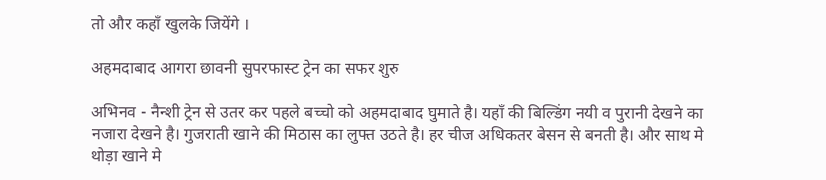तो और कहाँ खुलके जियेंगे ।

अहमदाबाद आगरा छावनी सुपरफास्ट ट्रेन का सफर शुरु

अभिनव - नैन्शी ट्रेन से उतर कर पहले बच्चो को अहमदाबाद घुमाते है। यहाँ की बिल्डिंग नयी व पुरानी देखने का नजारा देखने है। गुजराती खाने की मिठास का लुफ्त उठते है। हर चीज अधिकतर बेसन से बनती है। और साथ मे थोड़ा खाने मे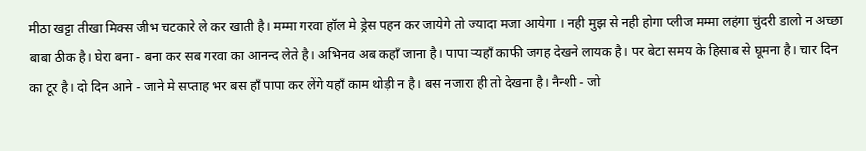मीठा खट्टा तीखा मिक्स जीभ चटकारे ले कर खाती है। मम्मा गरवा हॉल मे ड्रेस पहन कर जायेगे तो ज्यादा मजा आयेगा । नही मुझ से नही होगा प्लीज मम्मा लहंगा चुंदरी डालो न अच्छा बाबा ठीक है। घेरा बना - बना कर सब गरवा का आनन्द लेते है। अभिनव अब कहाँ जाना है। पापा ऱ्यहाँ काफी जगह देखने लायक है। पर बेटा समय के हिसाब से घूमना है। चार दिन का टूर है। दो दिन आने - जाने मे सप्ताह भर बस हाँ पापा कर लेंगे यहाँ काम थोड़ी न है। बस नजारा ही तो देखना है। नैन्शी - जो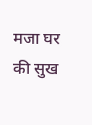मजा घर की सुख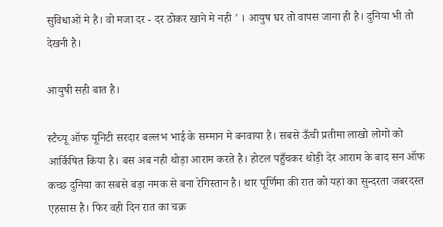सुविधाओं मे है। वो मजा दर - दर ठोकर खाने मे नही ' । आयुष घर तो वापस जाना ही है। दुनिया भी तो देखनी है।

आयुषी सही बात है।

स्टैच्यू ऑफ यूनिटी सरदार बल्लभ भाई के सम्मान मे बनवाया है। सबसे ऊँची प्रतीमा लाखो लोगो को आर्किषित किया है। बस अब नही थोड़ा आराम करते है। होटल पहुँचकर थोड़ी देर आराम के बाद सन ऑफ कच्छ दुनिया का सबसे बड़ा नमक से बना रेगिस्तान है। थार पूर्णिमा की रात को यहां का सुन्दरता जबरदस्त एहसास है। फिर वही दिन रात का चक्र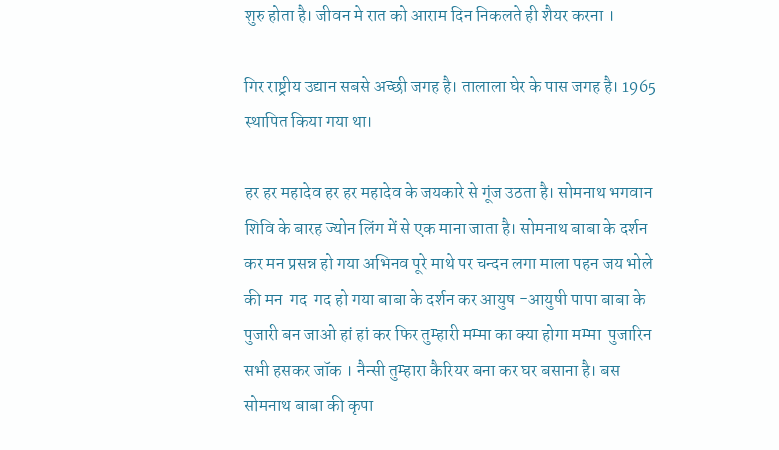शुरु होता है। जीवन मे रात को आराम दिन निकलते ही शैयर करना ।

गिर राष्ट्रीय उद्यान सबसे अच्छी जगह है। तालाला घेर के पास जगह है। 1965 स्थापित किया गया था।

हर हर महादेव हर हर महादेव के जयकारे से गूंज उठता है। सोमनाथ भगवान शिवि के बारह ज्योन लिंग में से एक माना जाता है। सोमनाथ बाबा के दर्शन कर मन प्रसन्न हो गया अभिनव पूरे माथे पर चन्दन लगा माला पहन जय भोले की मन  गद  गद हो गया बाबा के दर्शन कर आयुष -आयुषी पापा बाबा के पुजारी बन जाओ हां हां कर फिर तुम्हारी मम्मा का क्या होगा मम्मा  पुजारिन सभी हसकर जॉक । नैन्सी तुम्हारा कैरियर बना कर घर बसाना है। बस सोमनाथ बाबा की कृपा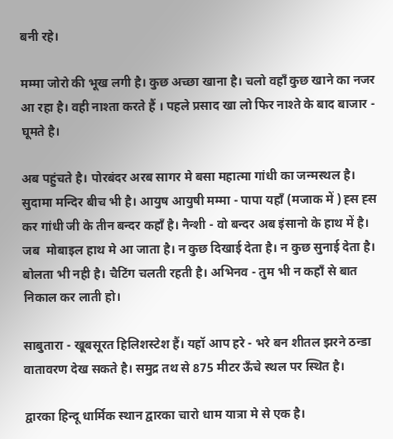बनी रहे।

मम्मा जोरो की भूख लगी है। कुछ अच्छा खाना है। चलो वहाँ कुछ खाने का नजर आ रहा है। वही नाश्ता करते हैं । पहले प्रसाद खा लो फिर नाश्ते के बाद बाजार - घूमते है।

अब पहुंचते है। पोरबंदर अरब सागर मे बसा महात्मा गांधी का जन्मस्थल है। सुदामा मन्दिर बीच भी है। आयुष आयुषी मम्मा - पापा यहाँ (मजाक में ) ह्स ह्स कर गांधी जी के तीन बन्दर कहाँ है। नैन्शी - वो बन्दर अब इंसानो के हाथ में है। जब  मोबाइल हाथ मे आ जाता है। न कुछ दिखाई देता है। न कुछ सुनाई देता है। बोलता भी नही है। चैटिंग चलती रहती है। अभिनव - तुम भी न कहाँ से बात निकाल कर लाती हो।

साबुतारा - खूबसूरत हिलिशस्टेश हैं। यहॉ आप हरे - भरे बन शीतल झरने ठन्डा वातावरण देख सकते है। समुद्र तथ से 875 मीटर ऊँचे स्थल पर स्थित है।

द्वारका हिन्दू धार्मिक स्थान द्वारका चारो धाम यात्रा मे से एक है।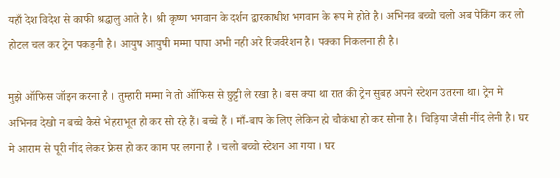यहाँ देश विदेश से काफी श्रद्धालु आते है। श्री कृष्ण भगवान के दर्शन द्वारकाधीश भगवान के रूप मे होते है। अभिनव बच्चो चलो अब पेकिंग कर लो होटल चल कर ट्रेन पकड़नी है। आयुष आयुषी मम्मा पापा अभी नही अरे रिजर्वरेशन है। पक्का निकलना ही है।

मुझे ऑफिस जॉइन करना है । तुम्हारी मम्मा ने तो ऑफिस से छुट्टी ले रखा है। बस क्या था रात की ट्रेन सुबह अपने स्टेशन उतरना था। ट्रेन मे अभिनव देखो न बच्चे कैसे भेहराभूत हो कर सो रहे हैं। बच्चे हैं । माँ-बाप के लिए लेकिन ह्मे चौकंधा हो कर सोना है। चिड़िया जैसी नींद लेनी है। घर मे आराम से पूरी नींद लेकर फ्रेस हो कर काम पर लगना है । चलो बच्चो स्टेशन आ गया । घर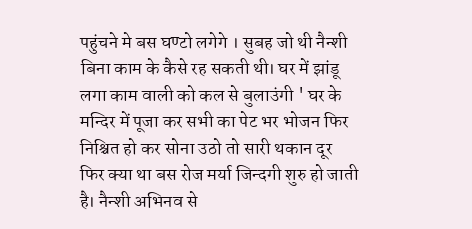पहुंचने मे बस घण्टो लगेगे । सुबह जो थी नैन्शी बिना काम के कैसे रह सकती थी। घर में झांडू लगा काम वाली को कल से बुलाउंगी ' घर के मन्दिर में पूजा कर सभी का पेट भर भोजन फिर निश्चित हो कर सोना उठो तो सारी थकान दूर फिर क्या था बस रोज मर्या जिन्दगी शुरु हो जाती है। नैन्शी अभिनव से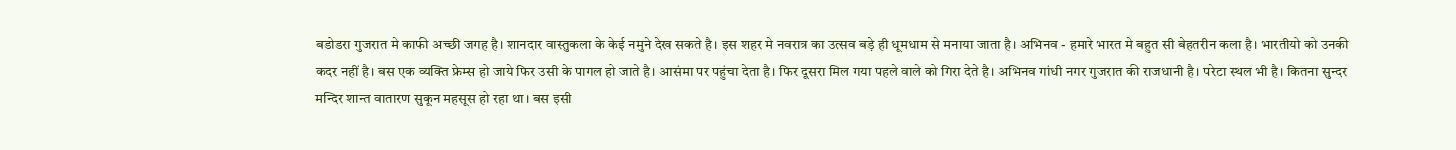बडोडरा गुजरात मे काफी अच्छी जगह है। शानदार वास्तुकला के केई नमुने देख सकते है। इस शहर मे नवरात्र का उत्सव बड़े ही धूमधाम से मनाया जाता है। अभिनव - हमारे भारत मे बहुत सी बेहतरीन कला है। भारतीयो को उनकी कदर नहीं है। बस एक व्यक्ति फ्रेम्स हो जाये फिर उसी के पागल हो जाते है। आसंमा पर पहुंचा देता है। फिर दूसरा मिल गया पहले वाले को गिरा देते है। अभिनव गांधी नगर गुजरात की राजधानी है। परेटा स्थल भी है। कितना सुन्दर मन्दिर शान्त वातारण सुकून महसूस हो रहा था। बस इसी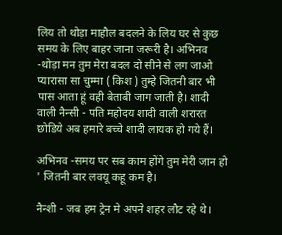लिय तो थोड़ा माहौल बदलने के लिय घर से कुछ समय के लिए बाहर जाना जरूरी है। अभिनव -थोड़ा मन तुम मेरा बदल दो सीने से लग जाओ प्यारासा सा चुम्मा ( किश ) तुम्हे जितनी बार भी पास आता हूं वही बेताबी जाग जाती है। शादी वाली नैन्सी - पति महोदय शादी वाली शरारत छोडिये अब हमारे बच्चे शादी लायक हो गये हैं।

अभिनव -समय पर सब काम होंगे तुम मेरी जान हो ' जितनी बार लवयू कहू कम है।

नैन्शी - जब हम ट्रेन मे अपने शहर लौट रहे थे।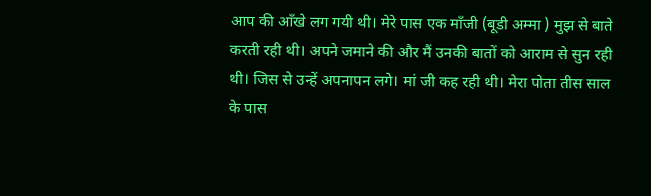आप की आँखे लग गयी थी। मेरे पास एक माँजी (बूडी अम्मा ) मुझ से बाते करती रही थी। अपने जमाने की और मैं उनकी बातों को आराम से सुन रही थी। जिस से उन्हें अपनापन लगे। मां जी कह रही थी। मेरा पोता तीस साल के पास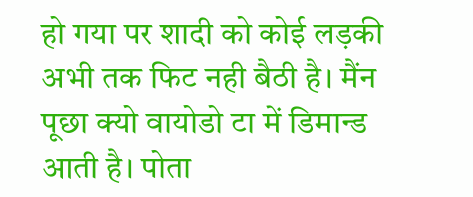हो गया पर शादी को कोई लड़की अभी तक फिट नही बैठी है। मैंन पूछा क्यो वायोडो टा में डिमान्ड आती है। पोता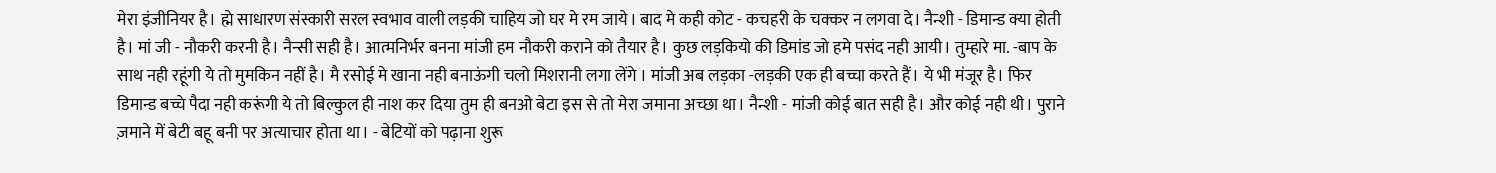मेरा इंजीनियर है। ह्मे साधारण संस्कारी सरल स्वभाव वाली लड़की चाहिय जो घर मे रम जाये। बाद मे कही कोट - कचहरी के चक्कर न लगवा दे। नैन्शी - डिमान्ड क्या होती है। मां जी - नौकरी करनी है। नैन्सी सही है। आत्मनिर्भर बनना मांजी हम नौकरी कराने को तैयार है। कुछ लड़कियो की डिमांड जो हमे पसंद नही आयी। तुम्हारे मा. -बाप के साथ नही रहूंगी ये तो मुमकिन नहीं है। मै रसोई मे खाना नही बनाऊंगी चलो मिशरानी लगा लेंगे । मांजी अब लड़का -लड़की एक ही बच्चा करते हैं। ये भी मंजूर है। फिर डिमान्ड बच्चे पैदा नही करूंगी ये तो बिल्कुल ही नाश कर दिया तुम ही बनओ बेटा इस से तो मेरा जमाना अच्छा था। नैन्शी - मांजी कोई बात सही है। और कोई नही थी। पुराने ज़माने में बेटी बहू बनी पर अत्याचार होता था। - बेटियों को पढ़ाना शुरू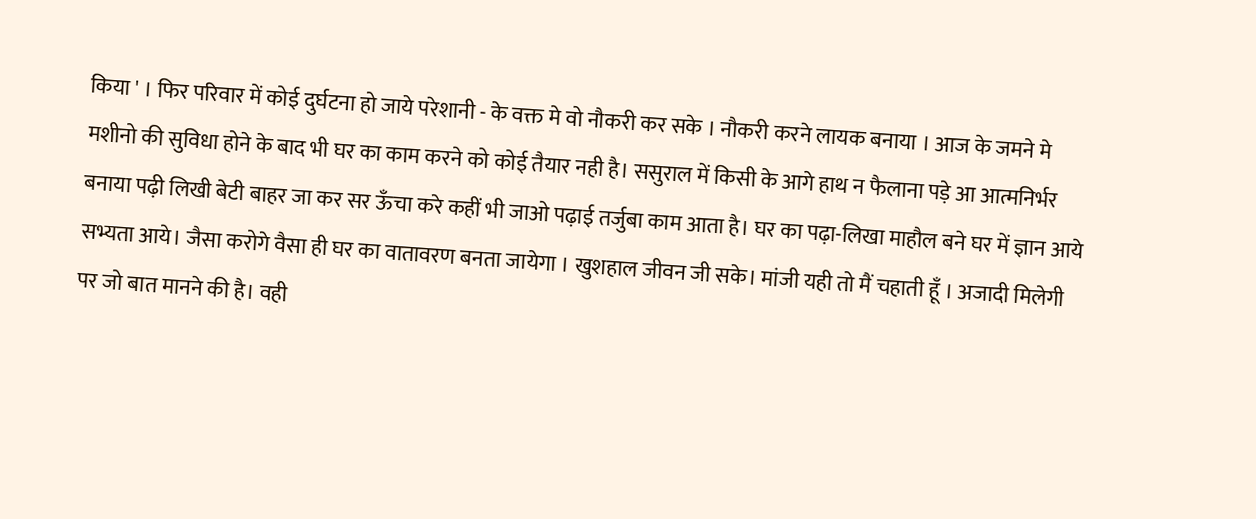किया ' । फिर परिवार में कोई दुर्घटना हो जाये परेशानी - के वक्त मे वो नौकरी कर सके । नौकरी करने लायक बनाया । आज के जमने मे मशीनो की सुविधा होने के बाद भी घर का काम करने को कोई तैयार नही है। ससुराल में किसी के आगे हाथ न फैलाना पड़े आ आत्मनिर्भर बनाया पढ़ी लिखी बेटी बाहर जा कर सर ऊँचा करे कहीं भी जाओ पढ़ाई तर्जुबा काम आता है। घर का पढ़ा-लिखा माहौल बने घर में ज्ञान आये सभ्यता आये। जैसा करोगे वैसा ही घर का वातावरण बनता जायेगा । खुशहाल जीवन जी सके। मांजी यही तो मैं चहाती हूँ । अजादी मिलेगी पर जो बात मानने की है। वही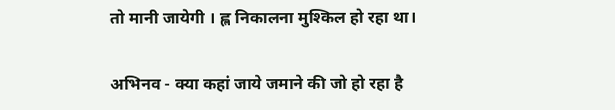तो मानी जायेगी । ह्ल निकालना मुश्किल हो रहा था।

अभिनव - क्या कहां जाये जमाने की जो हो रहा है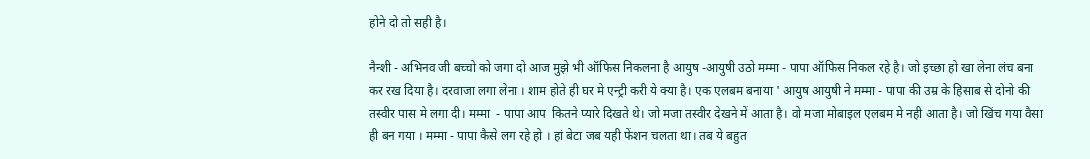होने दो तो सही है।

नैन्शी - अभिनव जी बच्चो को जगा दो आज मुझे भी ऑफिस निकलना है आयुष -आयुषी उठो मम्मा - पापा ऑफिस निकल रहे है। जो इच्छा हो खा लेना लंच बना कर रख दिया है। दरवाजा लगा लेना । शाम होते ही घर मे एन्ट्री करी ये क्या है। एक एलबम बनाया ' आयुष आयुषी ने मम्मा - पापा की उम्र के हिसाब से दोनो की तस्वीर पास मे लगा दी। मम्मा  - पापा आप  कितने प्यारे दिखते थे। जो मजा तस्वीर देखने में आता है। वो मजा मोबाइल एलबम मे नही आता है। जो खिंच गया वैसा ही बन गया । मम्मा - पापा कैसे लग रहे हो । हां बेटा जब यही फेंशन चलता था। तब ये बहुत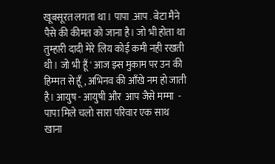खूबसूरत लगता था। पापा .आप . बेटा मैने पैसे की कीमत को जाना है। जो भी होता था तुम्हारी दादी मेरे लिय कोई कमी नही रखती थी। जो भी हूँ ' आज झ्स मुकाम पर उन की हिम्मत से हूँ , अभिनव की आँखे नम हो जाती है। आयुष - आयुषी और  आप जैसे मम्मा  - पापा मिले चलो सारा परिवार एक साथ खाना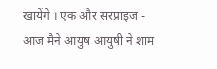खायेंगे । एक और सरप्राइज - आज मैने आयुष आयुषी ने शाम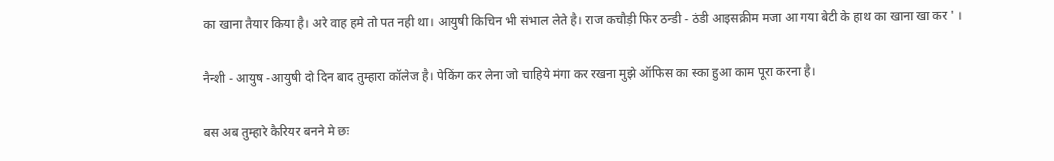का खाना तैयार किया है। अरे वाह हमे तो पत नही था। आयुषी किचिन भी संभाल लेते है। राज कचौड़ी फिर ठन्डी - ठंडी आइसक्रीम मजा आ गया बेटी के हाथ का खाना खा कर ' ।

नैन्शी - आयुष -आयुषी दो दिन बाद तुम्हारा कॉलेज है। पेकिंग कर लेना जो चाहिये मंगा कर रखना मुझे ऑफिस का स्का हुआ काम पूरा करना है।

बस अब तुम्हारे कैरियर बनने मे छः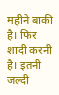महीने बाकी है। फिर शादी करनी है। इतनी जल्दी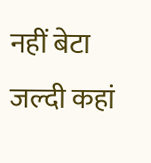नहीं बेटा जल्दी कहां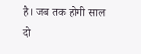है। जब तक होगी साल दो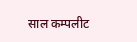साल कम्पलीट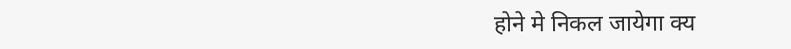होने मे निकल जायेगा क्य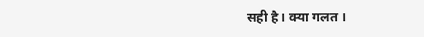सही है। क्या गलत ।